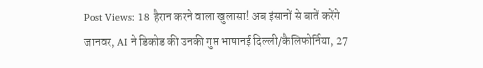Post Views: 18 हैरान करने वाला खुलासा! अब इंसानों से बातें करेंगे जानवर, AI ने डिकोड की उनकी गुप्त भाषानई दिल्ली/कैलिफोर्निया, 27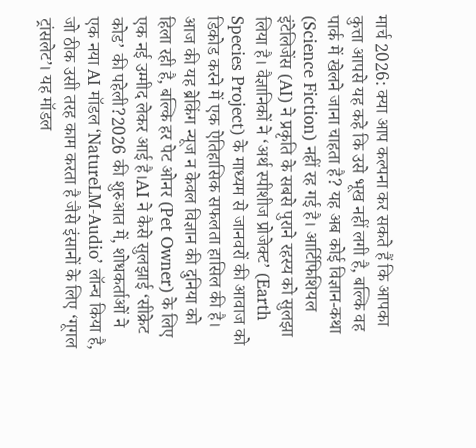मार्च 2026: क्या आप कल्पना कर सकते हैं कि आपका कुत्ता आपसे यह कहे कि उसे भूख नहीं लगी है, बल्कि वह पार्क में खेलने जाना चाहता है? यह अब कोई विज्ञान-कथा (Science Fiction) नहीं रह गई है। आर्टिफिशियल इंटेलिजेंस (AI) ने प्रकृति के सबसे पुराने रहस्य को सुलझा लिया है। वैज्ञानिकों ने ‘अर्थ स्पीशीज प्रोजेक्ट’ (Earth Species Project) के माध्यम से जानवरों की आवाज को डिकोड करने में एक ऐतिहासिक सफलता हासिल की है। आज की यह ब्रेकिंग न्यूज न केवल विज्ञान की दुनिया को हिला रही है, बल्कि हर पेट ओनर (Pet Owner) के लिए एक नई उम्मीद लेकर आई है।AI ने कैसे सुलझाई ‘सीक्रेट कोड’ की पहेली?2026 की शुरुआत में, शोधकर्ताओं ने एक नया AI मॉडल ‘NatureLM-Audio’ लॉन्च किया है, जो ठीक उसी तरह काम करता है जैसे इंसानों के लिए ‘गूगल ट्रांसलेट’। यह मॉडल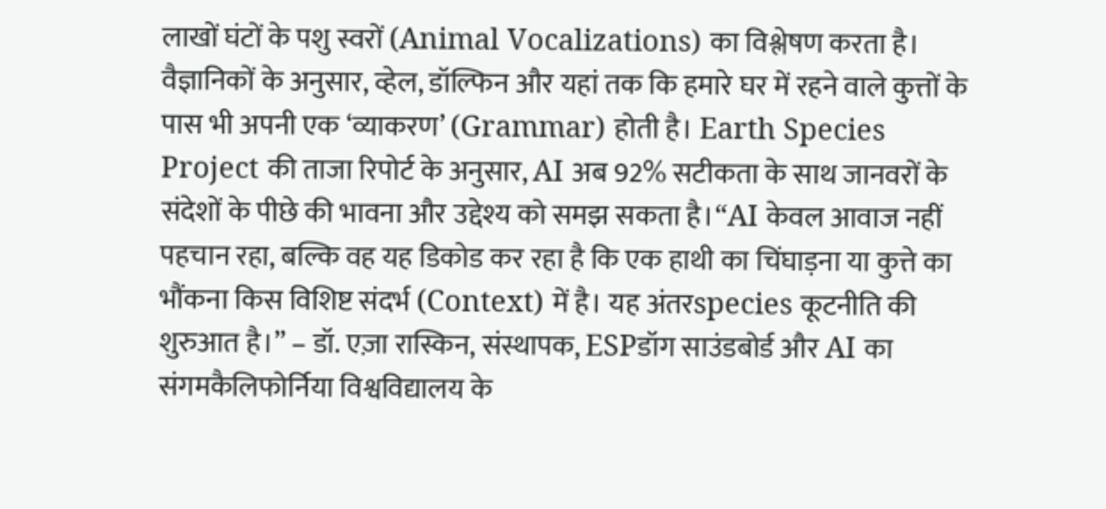लाखों घंटों के पशु स्वरों (Animal Vocalizations) का विश्लेषण करता है। वैज्ञानिकों के अनुसार, व्हेल, डॉल्फिन और यहां तक कि हमारे घर में रहने वाले कुत्तों के पास भी अपनी एक ‘व्याकरण’ (Grammar) होती है। Earth Species Project की ताजा रिपोर्ट के अनुसार, AI अब 92% सटीकता के साथ जानवरों के संदेशों के पीछे की भावना और उद्देश्य को समझ सकता है।“AI केवल आवाज नहीं पहचान रहा, बल्कि वह यह डिकोड कर रहा है कि एक हाथी का चिंघाड़ना या कुत्ते का भौंकना किस विशिष्ट संदर्भ (Context) में है। यह अंतरspecies कूटनीति की शुरुआत है।” – डॉ. एज़ा रास्किन, संस्थापक, ESPडॉग साउंडबोर्ड और AI का संगमकैलिफोर्निया विश्वविद्यालय के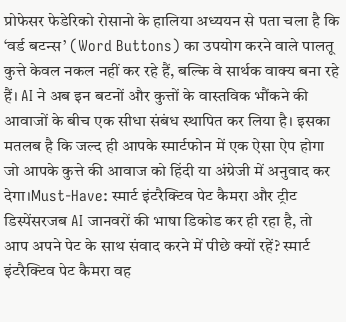प्रोफेसर फेडेरिको रोसानो के हालिया अध्ययन से पता चला है कि ‘वर्ड बटन्स’ (Word Buttons) का उपयोग करने वाले पालतू कुत्ते केवल नकल नहीं कर रहे हैं, बल्कि वे सार्थक वाक्य बना रहे हैं। AI ने अब इन बटनों और कुत्तों के वास्तविक भौंकने की आवाजों के बीच एक सीधा संबंध स्थापित कर लिया है। इसका मतलब है कि जल्द ही आपके स्मार्टफोन में एक ऐसा ऐप होगा जो आपके कुत्ते की आवाज को हिंदी या अंग्रेजी में अनुवाद कर देगा।Must-Have: स्मार्ट इंटरैक्टिव पेट कैमरा और ट्रीट डिस्पेंसरजब AI जानवरों की भाषा डिकोड कर ही रहा है, तो आप अपने पेट के साथ संवाद करने में पीछे क्यों रहें? स्मार्ट इंटरैक्टिव पेट कैमरा वह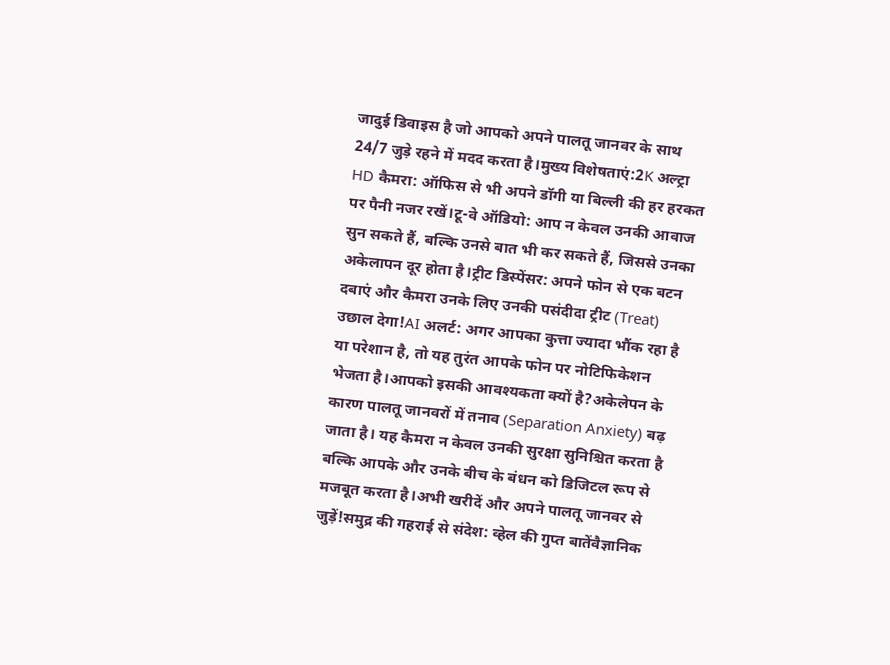जादुई डिवाइस है जो आपको अपने पालतू जानवर के साथ 24/7 जुड़े रहने में मदद करता है।मुख्य विशेषताएं:2K अल्ट्रा HD कैमरा: ऑफिस से भी अपने डॉगी या बिल्ली की हर हरकत पर पैनी नजर रखें।टू-वे ऑडियो: आप न केवल उनकी आवाज सुन सकते हैं, बल्कि उनसे बात भी कर सकते हैं, जिससे उनका अकेलापन दूर होता है।ट्रीट डिस्पेंसर: अपने फोन से एक बटन दबाएं और कैमरा उनके लिए उनकी पसंदीदा ट्रीट (Treat) उछाल देगा!AI अलर्ट: अगर आपका कुत्ता ज्यादा भौंक रहा है या परेशान है, तो यह तुरंत आपके फोन पर नोटिफिकेशन भेजता है।आपको इसकी आवश्यकता क्यों है?अकेलेपन के कारण पालतू जानवरों में तनाव (Separation Anxiety) बढ़ जाता है। यह कैमरा न केवल उनकी सुरक्षा सुनिश्चित करता है बल्कि आपके और उनके बीच के बंधन को डिजिटल रूप से मजबूत करता है।अभी खरीदें और अपने पालतू जानवर से जुड़ें!समुद्र की गहराई से संदेश: व्हेल की गुप्त बातेंवैज्ञानिक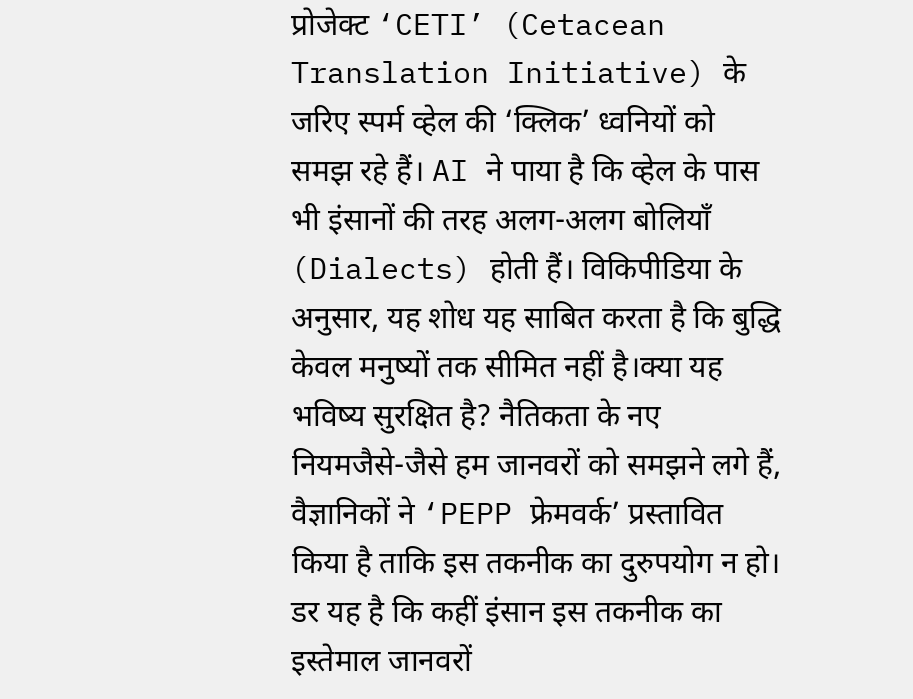प्रोजेक्ट ‘CETI’ (Cetacean Translation Initiative) के जरिए स्पर्म व्हेल की ‘क्लिक’ ध्वनियों को समझ रहे हैं। AI ने पाया है कि व्हेल के पास भी इंसानों की तरह अलग-अलग बोलियाँ (Dialects) होती हैं। विकिपीडिया के अनुसार, यह शोध यह साबित करता है कि बुद्धि केवल मनुष्यों तक सीमित नहीं है।क्या यह भविष्य सुरक्षित है? नैतिकता के नए नियमजैसे-जैसे हम जानवरों को समझने लगे हैं, वैज्ञानिकों ने ‘PEPP फ्रेमवर्क’ प्रस्तावित किया है ताकि इस तकनीक का दुरुपयोग न हो। डर यह है कि कहीं इंसान इस तकनीक का इस्तेमाल जानवरों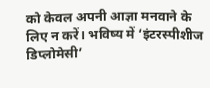को केवल अपनी आज्ञा मनवाने के लिए न करें। भविष्य में ‘इंटरस्पीशीज डिप्लोमेसी’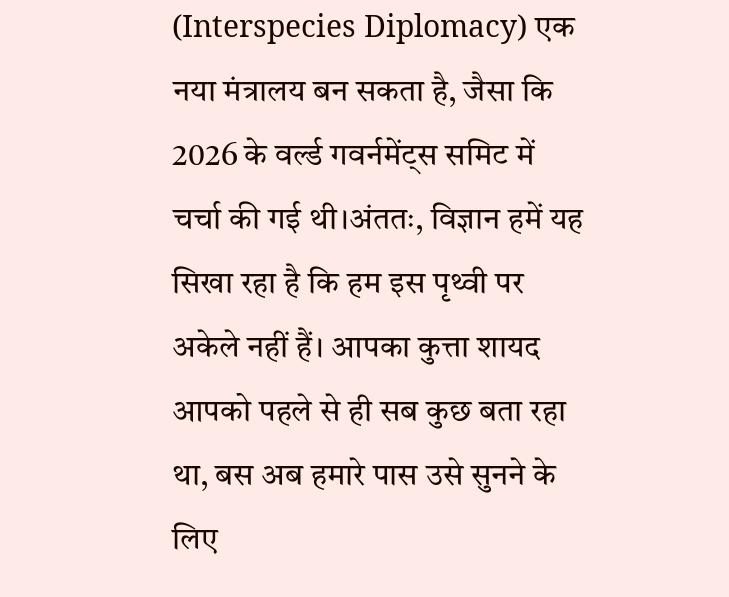(Interspecies Diplomacy) एक नया मंत्रालय बन सकता है, जैसा कि 2026 के वर्ल्ड गवर्नमेंट्स समिट में चर्चा की गई थी।अंततः, विज्ञान हमें यह सिखा रहा है कि हम इस पृथ्वी पर अकेले नहीं हैं। आपका कुत्ता शायद आपको पहले से ही सब कुछ बता रहा था, बस अब हमारे पास उसे सुनने के लिए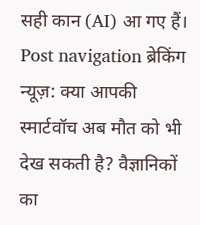सही कान (AI) आ गए हैं। Post navigation ब्रेकिंग न्यूज़: क्या आपकी स्मार्टवॉच अब मौत को भी देख सकती है? वैज्ञानिकों का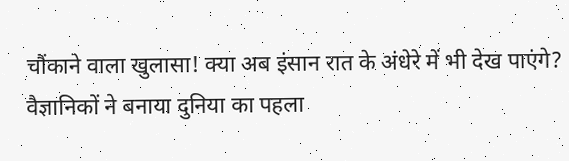चौंकाने वाला खुलासा! क्या अब इंसान रात के अंधेरे में भी देख पाएंगे? वैज्ञानिकों ने बनाया दुनिया का पहला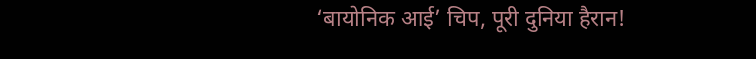‘बायोनिक आई’ चिप, पूरी दुनिया हैरान!